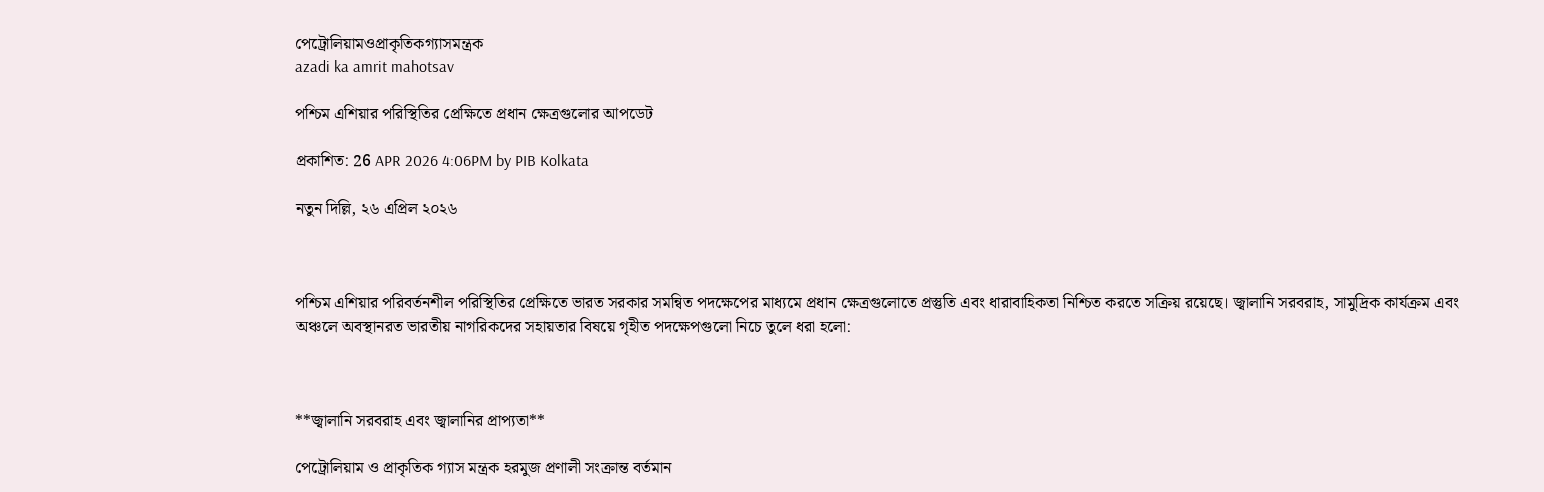পেট্রোলিয়ামওপ্রাকৃতিকগ্যাসমন্ত্রক
azadi ka amrit mahotsav

পশ্চিম এশিয়ার পরিস্থিতির প্রেক্ষিতে প্রধান ক্ষেত্রগুলোর আপডেট

প্রকাশিত: 26 APR 2026 4:06PM by PIB Kolkata

নতুন দিল্লি, ২৬ এপ্রিল ২০২৬



পশ্চিম এশিয়ার পরিবর্তনশীল পরিস্থিতির প্রেক্ষিতে ভারত সরকার সমন্বিত পদক্ষেপের মাধ্যমে প্রধান ক্ষেত্রগুলোতে প্রস্তুতি এবং ধারাবাহিকতা নিশ্চিত করতে সক্রিয় রয়েছে। জ্বালানি সরবরাহ, সামুদ্রিক কার্যক্রম এবং অঞ্চলে অবস্থানরত ভারতীয় নাগরিকদের সহায়তার বিষয়ে গৃহীত পদক্ষেপগুলো নিচে তুলে ধরা হলো:



**জ্বালানি সরবরাহ এবং জ্বালানির প্রাপ্যতা**

পেট্রোলিয়াম ও প্রাকৃতিক গ্যাস মন্ত্রক হরমুজ প্রণালী সংক্রান্ত বর্তমান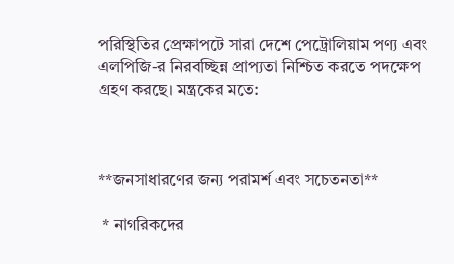পরিস্থিতির প্রেক্ষাপটে সারা দেশে পেট্রোলিয়াম পণ্য এবং এলপিজি-র নিরবচ্ছিন্ন প্রাপ্যতা নিশ্চিত করতে পদক্ষেপ গ্রহণ করছে। মন্ত্রকের মতে:



**জনসাধারণের জন্য পরামর্শ এবং সচেতনতা**

 * নাগরিকদের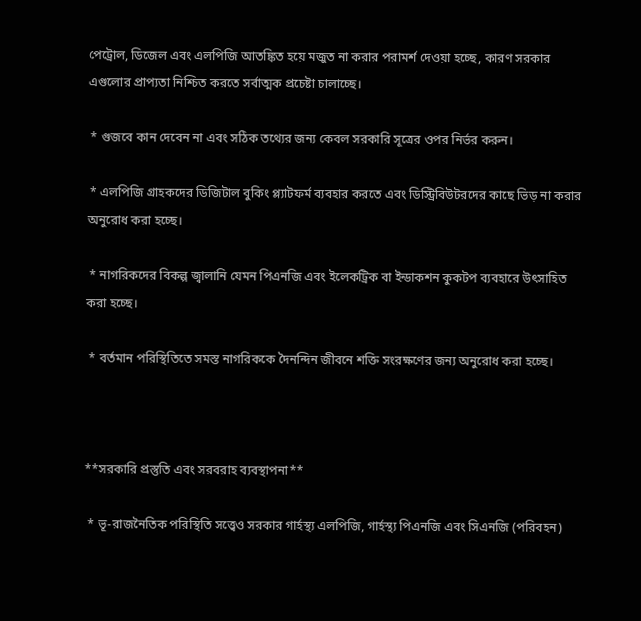পেট্রোল, ডিজেল এবং এলপিজি আতঙ্কিত হয়ে মজুত না করার পরামর্শ দেওয়া হচ্ছে, কারণ সরকার এগুলোর প্রাপ্যতা নিশ্চিত করতে সর্বাত্মক প্রচেষ্টা চালাচ্ছে।

 * গুজবে কান দেবেন না এবং সঠিক তথ্যের জন্য কেবল সরকারি সূত্রের ওপর নির্ভর করুন।

 * এলপিজি গ্রাহকদের ডিজিটাল বুকিং প্ল্যাটফর্ম ব্যবহার করতে এবং ডিস্ট্রিবিউটরদের কাছে ভিড় না করার অনুরোধ করা হচ্ছে।

 * নাগরিকদের বিকল্প জ্বালানি যেমন পিএনজি এবং ইলেকট্রিক বা ইন্ডাকশন কুকটপ ব্যবহারে উৎসাহিত করা হচ্ছে।

 * বর্তমান পরিস্থিতিতে সমস্ত নাগরিককে দৈনন্দিন জীবনে শক্তি সংরক্ষণের জন্য অনুরোধ করা হচ্ছে।



**সরকারি প্রস্তুতি এবং সরবরাহ ব্যবস্থাপনা**

 * ভূ-রাজনৈতিক পরিস্থিতি সত্ত্বেও সরকার গার্হস্থ্য এলপিজি, গার্হস্থ্য পিএনজি এবং সিএনজি (পরিবহন)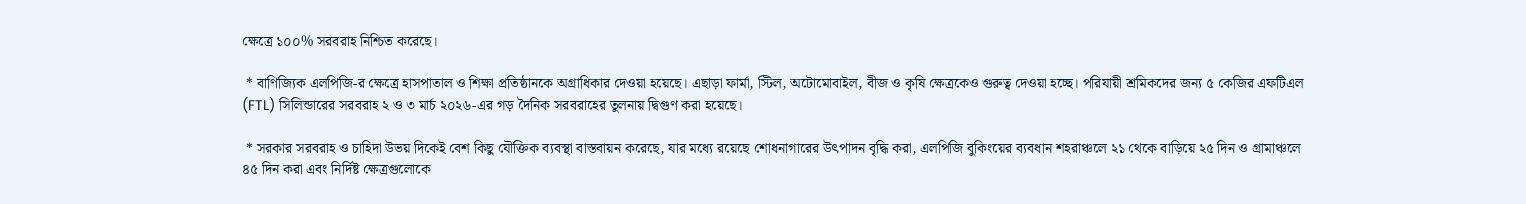ক্ষেত্রে ১০০% সরবরাহ নিশ্চিত করেছে।

 * বাণিজ্যিক এলপিজি-র ক্ষেত্রে হাসপাতাল ও শিক্ষা প্রতিষ্ঠানকে অগ্রাধিকার দেওয়া হয়েছে। এছাড়া ফার্মা, স্টিল, অটোমোবাইল, বীজ ও কৃষি ক্ষেত্রকেও গুরুত্ব দেওয়া হচ্ছে। পরিযায়ী শ্রমিকদের জন্য ৫ কেজির এফটিএল (FTL) সিলিন্ডারের সরবরাহ ২ ও ৩ মার্চ ২০২৬-এর গড় দৈনিক সরবরাহের তুলনায় দ্বিগুণ করা হয়েছে।

 * সরকার সরবরাহ ও চাহিদা উভয় দিকেই বেশ কিছু যৌক্তিক ব্যবস্থা বাস্তবায়ন করেছে, যার মধ্যে রয়েছে শোধনাগারের উৎপাদন বৃদ্ধি করা, এলপিজি বুকিংয়ের ব্যবধান শহরাঞ্চলে ২১ থেকে বাড়িয়ে ২৫ দিন ও গ্রামাঞ্চলে ৪৫ দিন করা এবং নির্দিষ্ট ক্ষেত্রগুলোকে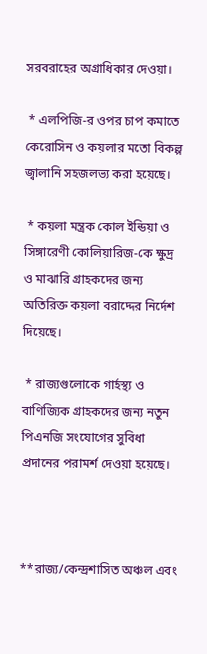সরবরাহের অগ্রাধিকার দেওয়া।

 * এলপিজি-র ওপর চাপ কমাতে কেরোসিন ও কয়লার মতো বিকল্প জ্বালানি সহজলভ্য করা হয়েছে।

 * কয়লা মন্ত্রক কোল ইন্ডিয়া ও সিঙ্গারেণী কোলিয়ারিজ-কে ক্ষুদ্র ও মাঝারি গ্রাহকদের জন্য অতিরিক্ত কয়লা বরাদ্দের নির্দেশ দিয়েছে।

 * রাজ্যগুলোকে গার্হস্থ্য ও বাণিজ্যিক গ্রাহকদের জন্য নতুন পিএনজি সংযোগের সুবিধা প্রদানের পরামর্শ দেওয়া হয়েছে।



**রাজ্য/কেন্দ্রশাসিত অঞ্চল এবং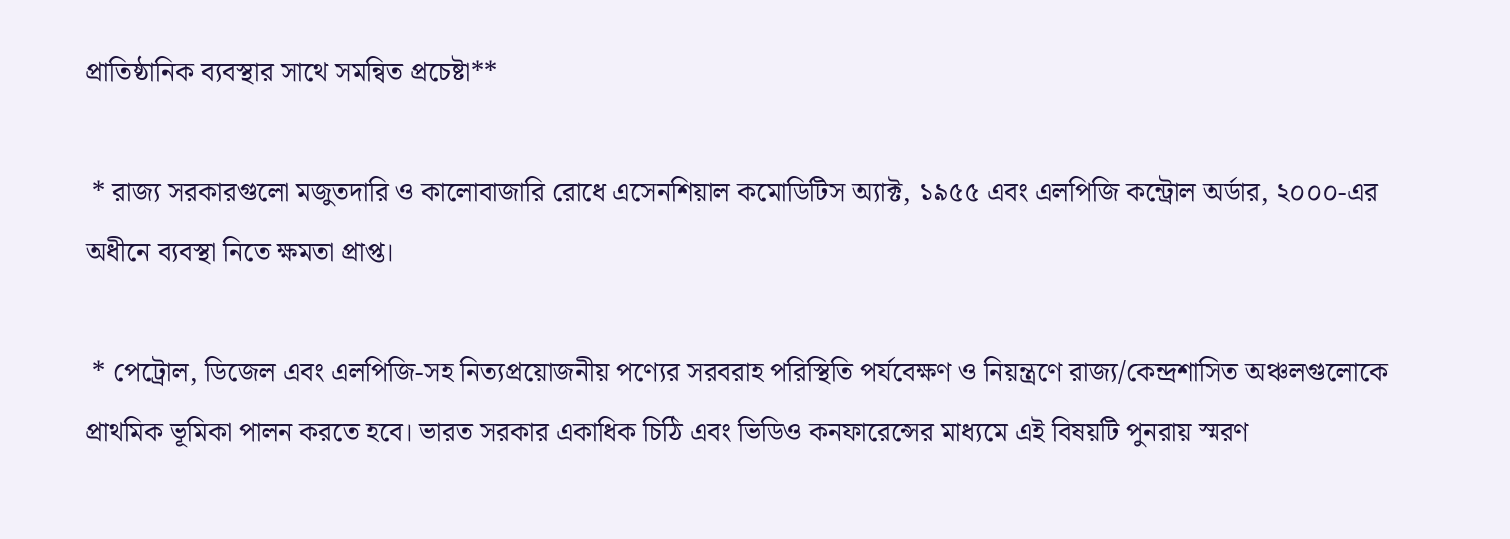প্রাতিষ্ঠানিক ব্যবস্থার সাথে সমন্বিত প্রচেষ্টা**

 * রাজ্য সরকারগুলো মজুতদারি ও কালোবাজারি রোধে এসেনশিয়াল কমোডিটিস অ্যাক্ট, ১৯৫৫ এবং এলপিজি কন্ট্রোল অর্ডার, ২০০০-এর অধীনে ব্যবস্থা নিতে ক্ষমতা প্রাপ্ত।

 * পেট্রোল, ডিজেল এবং এলপিজি-সহ নিত্যপ্রয়োজনীয় পণ্যের সরবরাহ পরিস্থিতি পর্যবেক্ষণ ও নিয়ন্ত্রণে রাজ্য/কেন্দ্রশাসিত অঞ্চলগুলোকে প্রাথমিক ভূমিকা পালন করতে হবে। ভারত সরকার একাধিক চিঠি এবং ভিডিও কনফারেন্সের মাধ্যমে এই বিষয়টি পুনরায় স্মরণ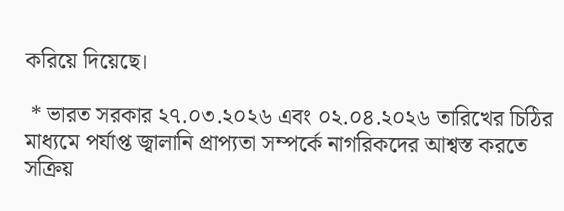করিয়ে দিয়েছে।

 * ভারত সরকার ২৭.০৩.২০২৬ এবং ০২.০৪.২০২৬ তারিখের চিঠির মাধ্যমে পর্যাপ্ত জ্বালানি প্রাপ্যতা সম্পর্কে নাগরিকদের আশ্বস্ত করতে সক্রিয়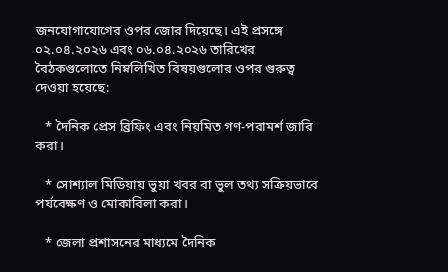জনযোগাযোগের ওপর জোর দিয়েছে। এই প্রসঙ্গে ০২.০৪.২০২৬ এবং ০৬.০৪.২০২৬ তারিখের বৈঠকগুলোতে নিম্নলিখিত বিষয়গুলোর ওপর গুরুত্ব দেওয়া হয়েছে:

   * দৈনিক প্রেস ব্রিফিং এবং নিয়মিত গণ-পরামর্শ জারি করা।

   * সোশ্যাল মিডিয়ায় ভুয়া খবর বা ভুল তথ্য সক্রিয়ভাবে পর্যবেক্ষণ ও মোকাবিলা করা।

   * জেলা প্রশাসনের মাধ্যমে দৈনিক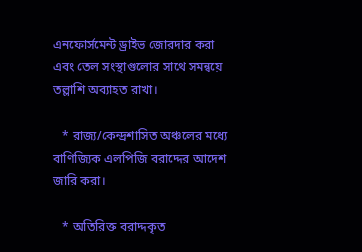এনফোর্সমেন্ট ড্রাইভ জোরদার করা এবং তেল সংস্থাগুলোর সাথে সমন্বয়ে তল্লাশি অব্যাহত রাখা।

   * রাজ্য/কেন্দ্রশাসিত অঞ্চলের মধ্যে বাণিজ্যিক এলপিজি বরাদ্দের আদেশ জারি করা।

   * অতিরিক্ত বরাদ্দকৃত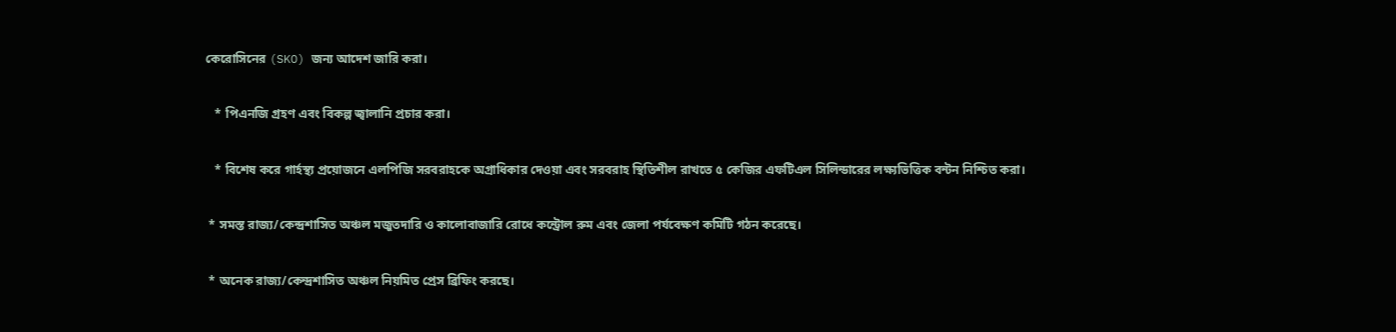কেরোসিনের (SKO) জন্য আদেশ জারি করা।

   * পিএনজি গ্রহণ এবং বিকল্প জ্বালানি প্রচার করা।

   * বিশেষ করে গার্হস্থ্য প্রয়োজনে এলপিজি সরবরাহকে অগ্রাধিকার দেওয়া এবং সরবরাহ স্থিতিশীল রাখতে ৫ কেজির এফটিএল সিলিন্ডারের লক্ষ্যভিত্তিক বন্টন নিশ্চিত করা।

 * সমস্ত রাজ্য/কেন্দ্রশাসিত অঞ্চল মজুতদারি ও কালোবাজারি রোধে কন্ট্রোল রুম এবং জেলা পর্যবেক্ষণ কমিটি গঠন করেছে।

 * অনেক রাজ্য/কেন্দ্রশাসিত অঞ্চল নিয়মিত প্রেস ব্রিফিং করছে।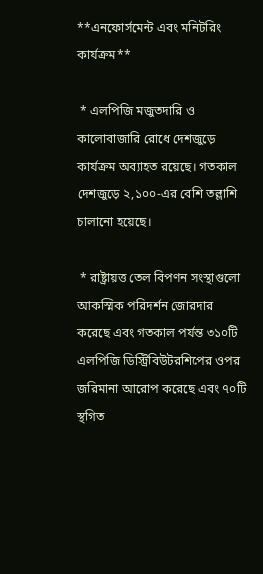**এনফোর্সমেন্ট এবং মনিটরিং কার্যক্রম**

 * এলপিজি মজুতদারি ও কালোবাজারি রোধে দেশজুড়ে কার্যক্রম অব্যাহত রয়েছে। গতকাল দেশজুড়ে ২,১০০-এর বেশি তল্লাশি চালানো হয়েছে।

 * রাষ্ট্রায়ত্ত তেল বিপণন সংস্থাগুলো আকস্মিক পরিদর্শন জোরদার করেছে এবং গতকাল পর্যন্ত ৩১০টি এলপিজি ডিস্ট্রিবিউটরশিপের ওপর জরিমানা আরোপ করেছে এবং ৭০টি স্থগিত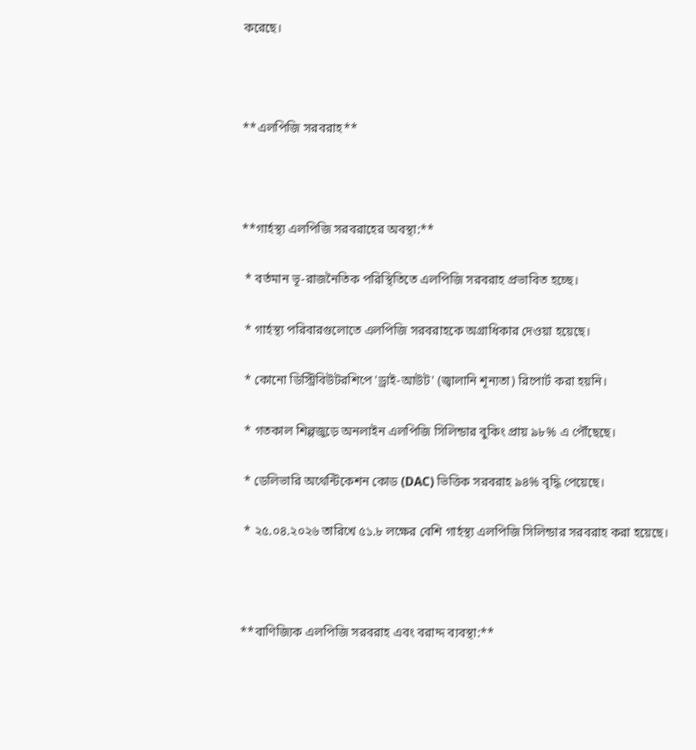করেছে।



**এলপিজি সরবরাহ**



**গার্হস্থ্য এলপিজি সরবরাহের অবস্থা:**

 * বর্তমান ভূ-রাজনৈতিক পরিস্থিতিতে এলপিজি সরবরাহ প্রভাবিত হচ্ছে।

 * গার্হস্থ্য পরিবারগুলোতে এলপিজি সরবরাহকে অগ্রাধিকার দেওয়া হয়েছে।

 * কোনো ডিস্ট্রিবিউটরশিপে 'ড্রাই-আউট' (জ্বালানি শূন্যতা) রিপোর্ট করা হয়নি।

 * গতকাল শিল্পজুড়ে অনলাইন এলপিজি সিলিন্ডার বুকিং প্রায় ৯৮% এ পৌঁছেছে।

 * ডেলিভারি অথেন্টিকেশন কোড (DAC) ভিত্তিক সরবরাহ ৯৪% বৃদ্ধি পেয়েছে।

 * ২৫.০৪.২০২৬ তারিখে ৫১.৮ লক্ষের বেশি গার্হস্থ্য এলপিজি সিলিন্ডার সরবরাহ করা হয়েছে।



**বাণিজ্যিক এলপিজি সরবরাহ এবং বরাদ্দ ব্যবস্থা:**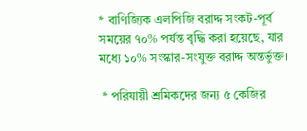* বাণিজ্যিক এলপিজি বরাদ্দ সংকট-পূর্ব সময়ের ৭০% পর্যন্ত বৃদ্ধি করা হয়েছে, যার মধ্যে ১০% সংস্কার-সংযুক্ত বরাদ্দ অন্তর্ভুক্ত।

 * পরিযায়ী শ্রমিকদের জন্য ৫ কেজির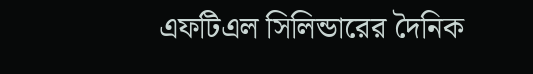এফটিএল সিলিন্ডারের দৈনিক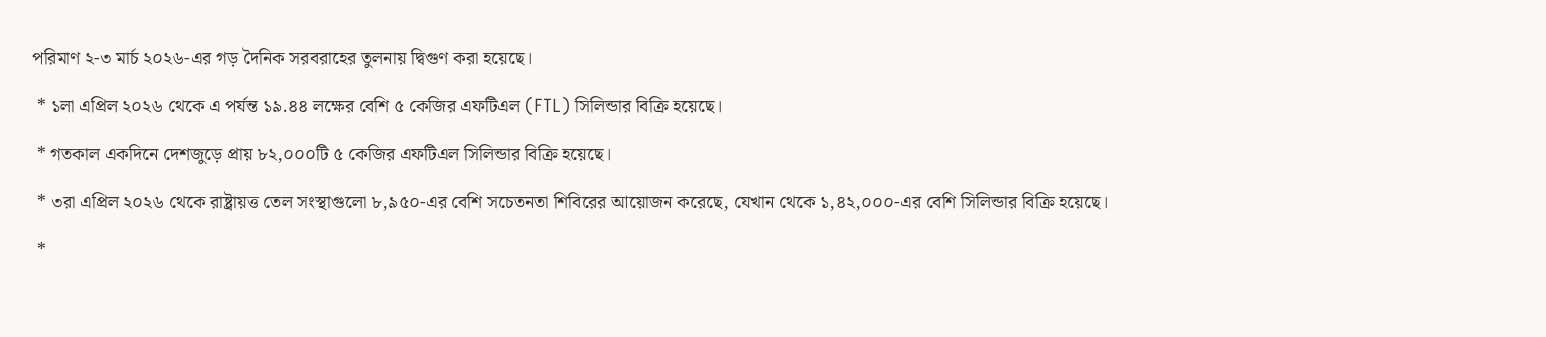পরিমাণ ২-৩ মার্চ ২০২৬-এর গড় দৈনিক সরবরাহের তুলনায় দ্বিগুণ করা হয়েছে।

 * ১লা এপ্রিল ২০২৬ থেকে এ পর্যন্ত ১৯.৪৪ লক্ষের বেশি ৫ কেজির এফটিএল (FTL) সিলিন্ডার বিক্রি হয়েছে।

 * গতকাল একদিনে দেশজুড়ে প্রায় ৮২,০০০টি ৫ কেজির এফটিএল সিলিন্ডার বিক্রি হয়েছে।

 * ৩রা এপ্রিল ২০২৬ থেকে রাষ্ট্রায়ত্ত তেল সংস্থাগুলো ৮,৯৫০-এর বেশি সচেতনতা শিবিরের আয়োজন করেছে, যেখান থেকে ১,৪২,০০০-এর বেশি সিলিন্ডার বিক্রি হয়েছে।

 *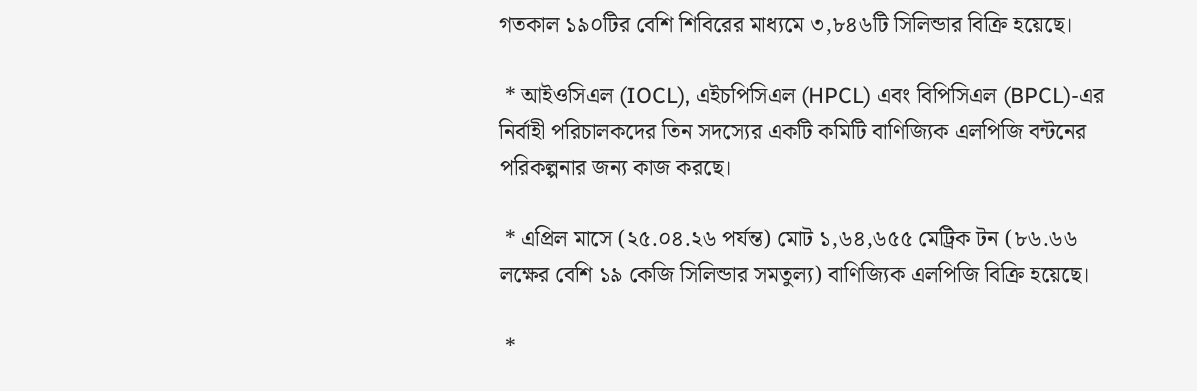গতকাল ১৯০টির বেশি শিবিরের মাধ্যমে ৩,৮৪৬টি সিলিন্ডার বিক্রি হয়েছে।

 * আইওসিএল (IOCL), এইচপিসিএল (HPCL) এবং বিপিসিএল (BPCL)-এর নির্বাহী পরিচালকদের তিন সদস্যের একটি কমিটি বাণিজ্যিক এলপিজি বন্টনের পরিকল্পনার জন্য কাজ করছে।

 * এপ্রিল মাসে (২৫.০৪.২৬ পর্যন্ত) মোট ১,৬৪,৬৫৫ মেট্রিক টন (৮৬.৬৬ লক্ষের বেশি ১৯ কেজি সিলিন্ডার সমতুল্য) বাণিজ্যিক এলপিজি বিক্রি হয়েছে।

 *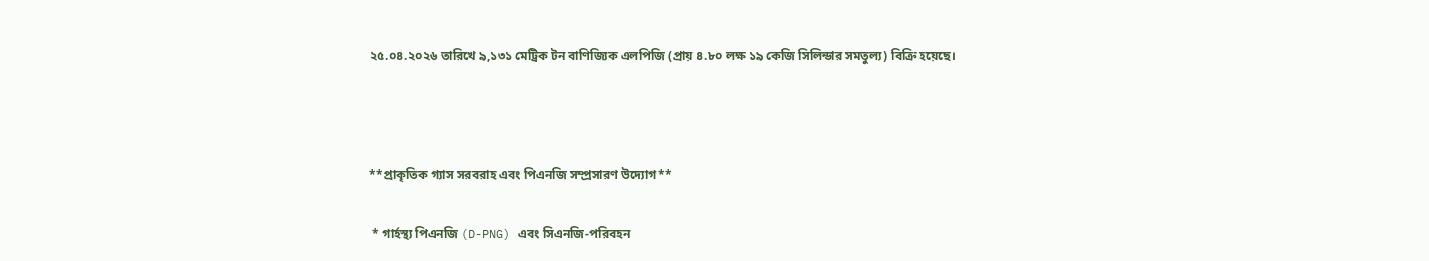২৫.০৪.২০২৬ তারিখে ৯,১৩১ মেট্রিক টন বাণিজ্যিক এলপিজি (প্রায় ৪.৮০ লক্ষ ১৯ কেজি সিলিন্ডার সমতুল্য) বিক্রি হয়েছে।



**প্রাকৃতিক গ্যাস সরবরাহ এবং পিএনজি সম্প্রসারণ উদ্যোগ**

 * গার্হস্থ্য পিএনজি (D-PNG) এবং সিএনজি-পরিবহন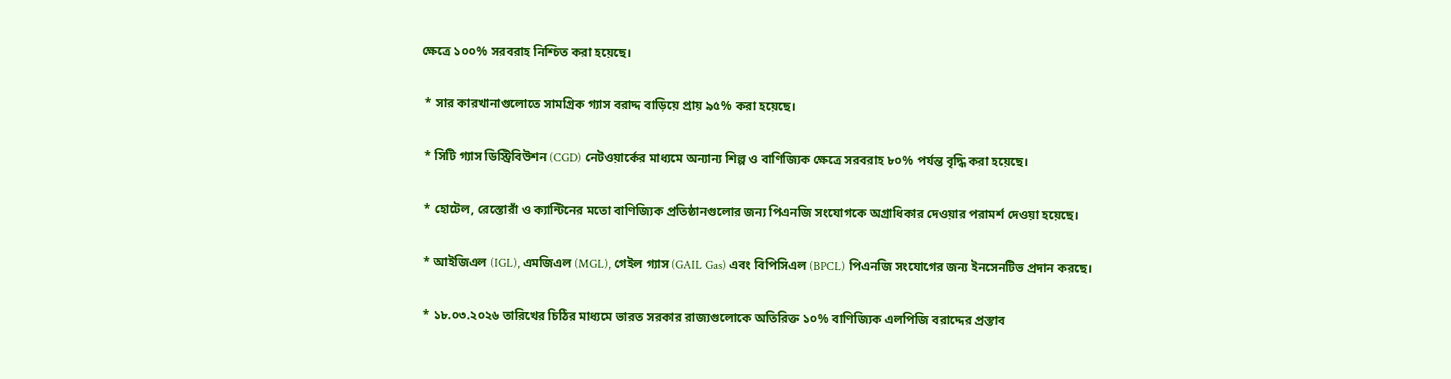ক্ষেত্রে ১০০% সরবরাহ নিশ্চিত করা হয়েছে।

 * সার কারখানাগুলোতে সামগ্রিক গ্যাস বরাদ্দ বাড়িয়ে প্রায় ৯৫% করা হয়েছে।

 * সিটি গ্যাস ডিস্ট্রিবিউশন (CGD) নেটওয়ার্কের মাধ্যমে অন্যান্য শিল্প ও বাণিজ্যিক ক্ষেত্রে সরবরাহ ৮০% পর্যন্ত বৃদ্ধি করা হয়েছে।

 * হোটেল, রেস্তোরাঁ ও ক্যান্টিনের মতো বাণিজ্যিক প্রতিষ্ঠানগুলোর জন্য পিএনজি সংযোগকে অগ্রাধিকার দেওয়ার পরামর্শ দেওয়া হয়েছে।

 * আইজিএল (IGL), এমজিএল (MGL), গেইল গ্যাস (GAIL Gas) এবং বিপিসিএল (BPCL) পিএনজি সংযোগের জন্য ইনসেনটিভ প্রদান করছে।

 * ১৮.০৩.২০২৬ তারিখের চিঠির মাধ্যমে ভারত সরকার রাজ্যগুলোকে অতিরিক্ত ১০% বাণিজ্যিক এলপিজি বরাদ্দের প্রস্তাব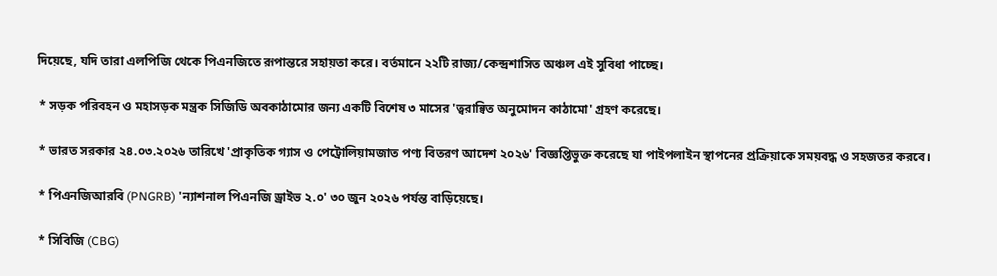দিয়েছে, যদি তারা এলপিজি থেকে পিএনজিতে রূপান্তরে সহায়তা করে। বর্তমানে ২২টি রাজ্য/কেন্দ্রশাসিত অঞ্চল এই সুবিধা পাচ্ছে।

 * সড়ক পরিবহন ও মহাসড়ক মন্ত্রক সিজিডি অবকাঠামোর জন্য একটি বিশেষ ৩ মাসের 'ত্বরান্বিত অনুমোদন কাঠামো' গ্রহণ করেছে।

 * ভারত সরকার ২৪.০৩.২০২৬ তারিখে 'প্রাকৃতিক গ্যাস ও পেট্রোলিয়ামজাত পণ্য বিতরণ আদেশ ২০২৬' বিজ্ঞপ্তিভুক্ত করেছে যা পাইপলাইন স্থাপনের প্রক্রিয়াকে সময়বদ্ধ ও সহজতর করবে।

 * পিএনজিআরবি (PNGRB) 'ন্যাশনাল পিএনজি ড্রাইভ ২.০' ৩০ জুন ২০২৬ পর্যন্ত বাড়িয়েছে।

 * সিবিজি (CBG)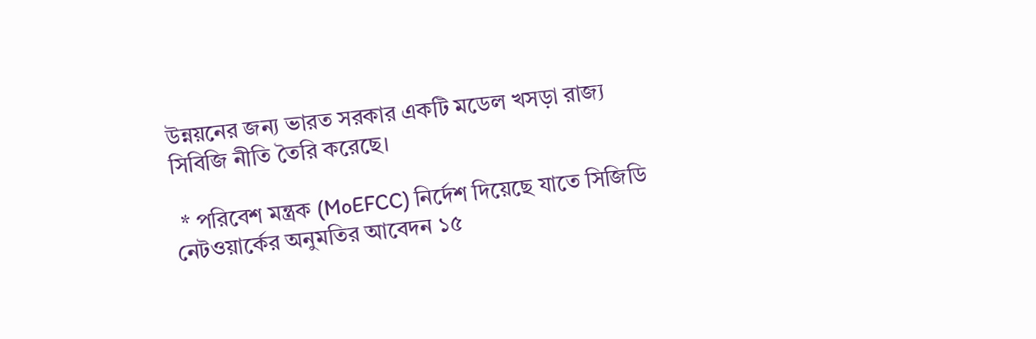উন্নয়নের জন্য ভারত সরকার একটি মডেল খসড়া রাজ্য সিবিজি নীতি তৈরি করেছে।

 * পরিবেশ মন্ত্রক (MoEFCC) নির্দেশ দিয়েছে যাতে সিজিডি নেটওয়ার্কের অনুমতির আবেদন ১৫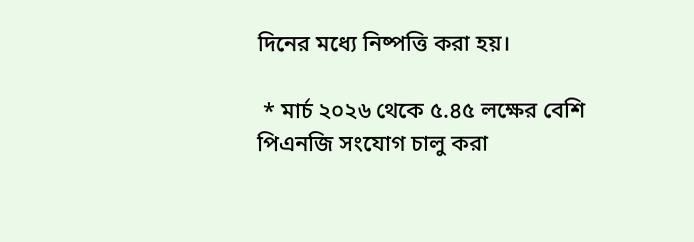দিনের মধ্যে নিষ্পত্তি করা হয়।

 * মার্চ ২০২৬ থেকে ৫.৪৫ লক্ষের বেশি পিএনজি সংযোগ চালু করা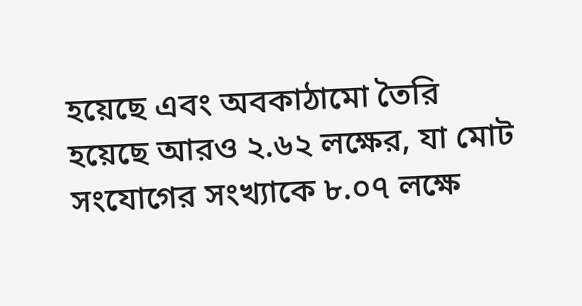হয়েছে এবং অবকাঠামো তৈরি হয়েছে আরও ২.৬২ লক্ষের, যা মোট সংযোগের সংখ্যাকে ৮.০৭ লক্ষে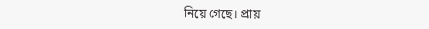নিয়ে গেছে। প্রায়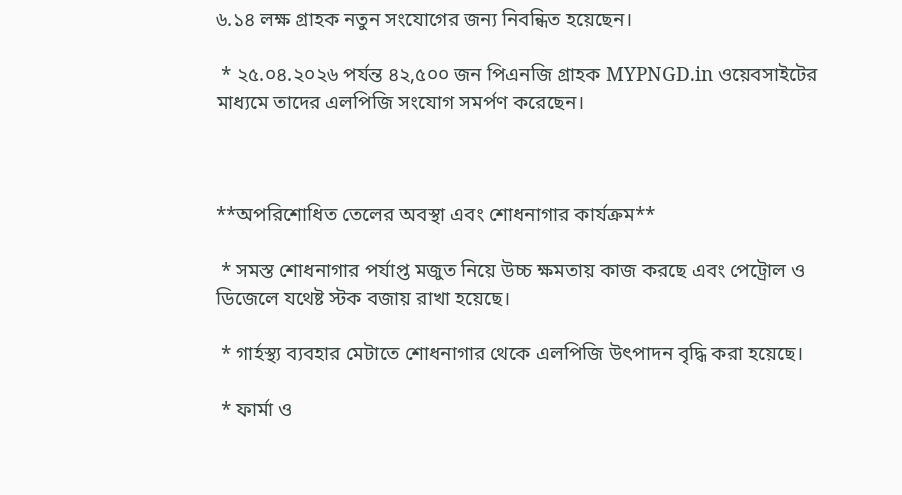৬.১৪ লক্ষ গ্রাহক নতুন সংযোগের জন্য নিবন্ধিত হয়েছেন।

 * ২৫.০৪.২০২৬ পর্যন্ত ৪২,৫০০ জন পিএনজি গ্রাহক MYPNGD.in ওয়েবসাইটের মাধ্যমে তাদের এলপিজি সংযোগ সমর্পণ করেছেন।



**অপরিশোধিত তেলের অবস্থা এবং শোধনাগার কার্যক্রম**

 * সমস্ত শোধনাগার পর্যাপ্ত মজুত নিয়ে উচ্চ ক্ষমতায় কাজ করছে এবং পেট্রোল ও ডিজেলে যথেষ্ট স্টক বজায় রাখা হয়েছে।

 * গার্হস্থ্য ব্যবহার মেটাতে শোধনাগার থেকে এলপিজি উৎপাদন বৃদ্ধি করা হয়েছে।

 * ফার্মা ও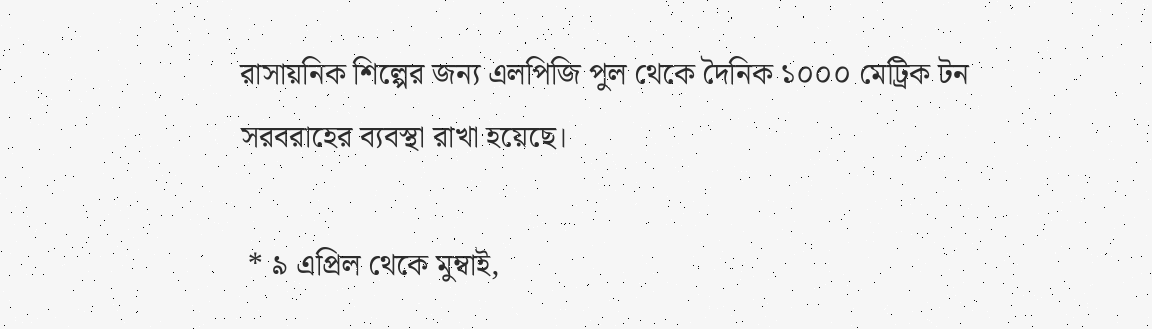রাসায়নিক শিল্পের জন্য এলপিজি পুল থেকে দৈনিক ১০০০ মেট্রিক টন সরবরাহের ব্যবস্থা রাখা হয়েছে।

 * ৯ এপ্রিল থেকে মুম্বাই,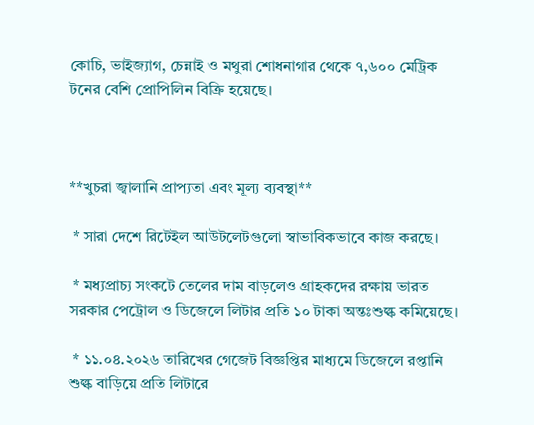কোচি, ভাইজ্যাগ, চেন্নাই ও মথুরা শোধনাগার থেকে ৭,৬০০ মেট্রিক টনের বেশি প্রোপিলিন বিক্রি হয়েছে।



**খুচরা জ্বালানি প্রাপ্যতা এবং মূল্য ব্যবস্থা**

 * সারা দেশে রিটেইল আউটলেটগুলো স্বাভাবিকভাবে কাজ করছে।

 * মধ্যপ্রাচ্য সংকটে তেলের দাম বাড়লেও গ্রাহকদের রক্ষায় ভারত সরকার পেট্রোল ও ডিজেলে লিটার প্রতি ১০ টাকা অন্তঃশুল্ক কমিয়েছে।

 * ১১.০৪.২০২৬ তারিখের গেজেট বিজ্ঞপ্তির মাধ্যমে ডিজেলে রপ্তানি শুল্ক বাড়িয়ে প্রতি লিটারে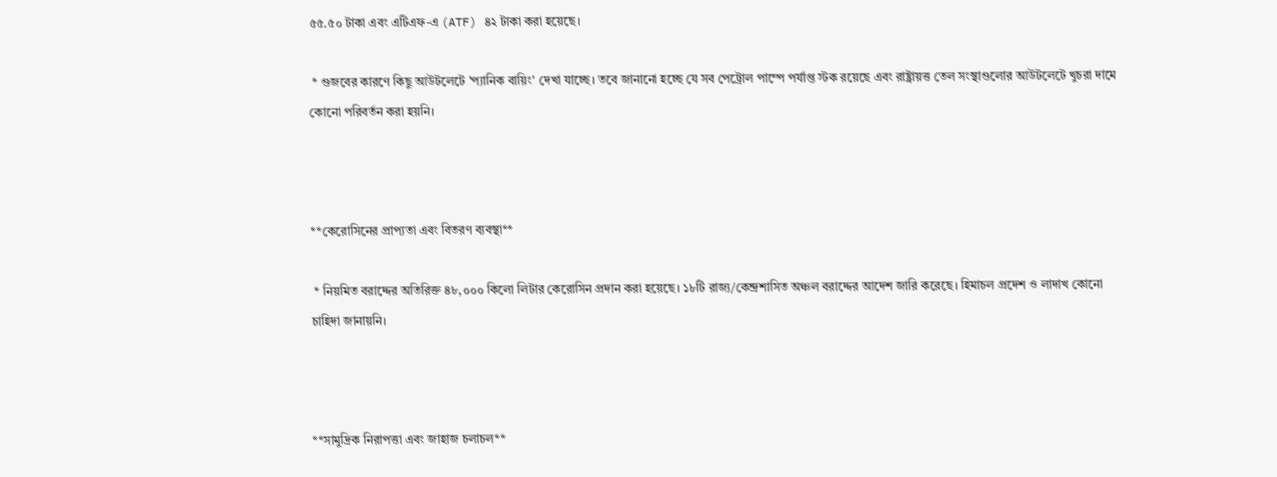৫৫.৫০ টাকা এবং এটিএফ-এ (ATF) ৪২ টাকা করা হয়েছে।

 * গুজবের কারণে কিছু আউটলেটে 'প্যানিক বায়িং' দেখা যাচ্ছে। তবে জানানো হচ্ছে যে সব পেট্রোল পাম্পে পর্যাপ্ত স্টক রয়েছে এবং রাষ্ট্রায়ত্ত তেল সংস্থাগুলোর আউটলেটে খুচরা দামে কোনো পরিবর্তন করা হয়নি।



**কেরোসিনের প্রাপ্যতা এবং বিতরণ ব্যবস্থা**

 * নিয়মিত বরাদ্দের অতিরিক্ত ৪৮,০০০ কিলো লিটার কেরোসিন প্রদান করা হয়েছে। ১৮টি রাজ্য/কেন্দ্রশাসিত অঞ্চল বরাদ্দের আদেশ জারি করেছে। হিমাচল প্রদেশ ও লাদাখ কোনো চাহিদা জানায়নি।



**সামুদ্রিক নিরাপত্তা এবং জাহাজ চলাচল**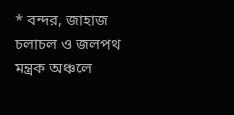* বন্দর, জাহাজ চলাচল ও জলপথ মন্ত্রক অঞ্চলে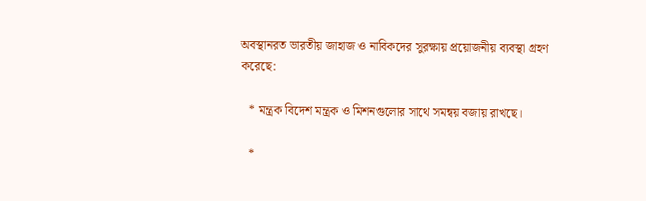অবস্থানরত ভারতীয় জাহাজ ও নাবিকদের সুরক্ষায় প্রয়োজনীয় ব্যবস্থা গ্রহণ করেছে:

   * মন্ত্রক বিদেশ মন্ত্রক ও মিশনগুলোর সাথে সমন্বয় বজায় রাখছে।

   *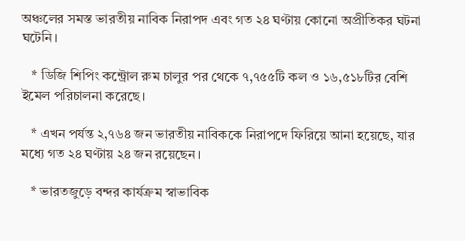অঞ্চলের সমস্ত ভারতীয় নাবিক নিরাপদ এবং গত ২৪ ঘণ্টায় কোনো অপ্রীতিকর ঘটনা ঘটেনি।

   * ডিজি শিপিং কন্ট্রোল রুম চালুর পর থেকে ৭,৭৫৫টি কল ও ১৬,৫১৮টির বেশি ইমেল পরিচালনা করেছে।

   * এখন পর্যন্ত ২,৭৬৪ জন ভারতীয় নাবিককে নিরাপদে ফিরিয়ে আনা হয়েছে, যার মধ্যে গত ২৪ ঘণ্টায় ২৪ জন রয়েছেন।

   * ভারতজুড়ে বন্দর কার্যক্রম স্বাভাবিক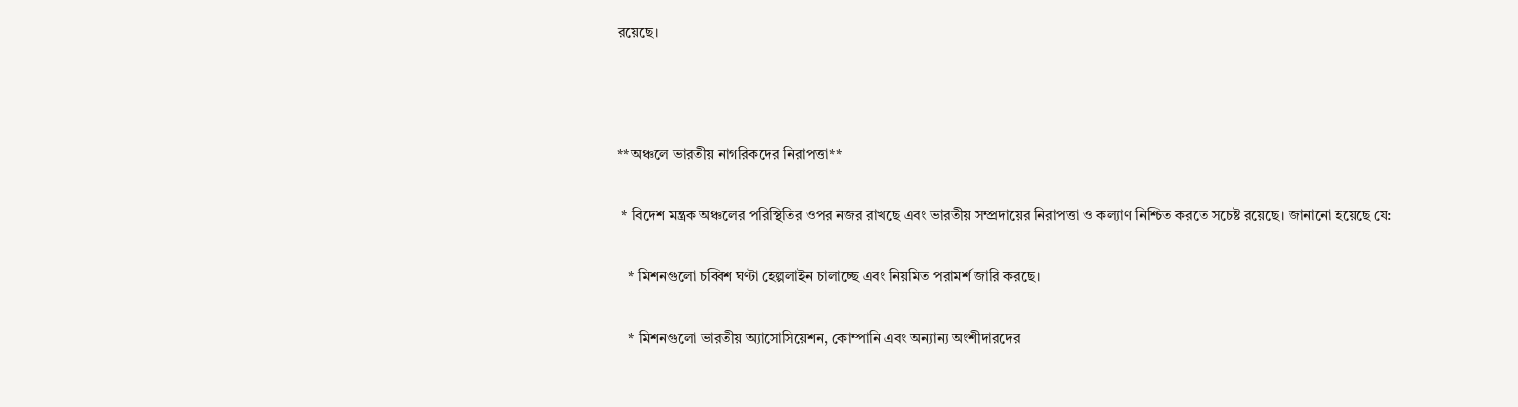রয়েছে।



**অঞ্চলে ভারতীয় নাগরিকদের নিরাপত্তা**

 * বিদেশ মন্ত্রক অঞ্চলের পরিস্থিতির ওপর নজর রাখছে এবং ভারতীয় সম্প্রদায়ের নিরাপত্তা ও কল্যাণ নিশ্চিত করতে সচেষ্ট রয়েছে। জানানো হয়েছে যে:

   * মিশনগুলো চব্বিশ ঘণ্টা হেল্পলাইন চালাচ্ছে এবং নিয়মিত পরামর্শ জারি করছে।

   * মিশনগুলো ভারতীয় অ্যাসোসিয়েশন, কোম্পানি এবং অন্যান্য অংশীদারদের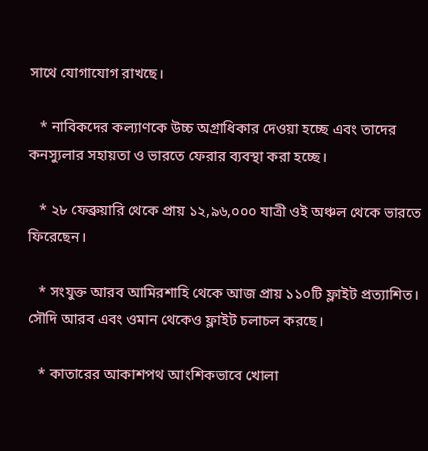সাথে যোগাযোগ রাখছে।

   * নাবিকদের কল্যাণকে উচ্চ অগ্রাধিকার দেওয়া হচ্ছে এবং তাদের কনস্যুলার সহায়তা ও ভারতে ফেরার ব্যবস্থা করা হচ্ছে।

   * ২৮ ফেব্রুয়ারি থেকে প্রায় ১২,৯৬,০০০ যাত্রী ওই অঞ্চল থেকে ভারতে ফিরেছেন।

   * সংযুক্ত আরব আমিরশাহি থেকে আজ প্রায় ১১০টি ফ্লাইট প্রত্যাশিত। সৌদি আরব এবং ওমান থেকেও ফ্লাইট চলাচল করছে।

   * কাতারের আকাশপথ আংশিকভাবে খোলা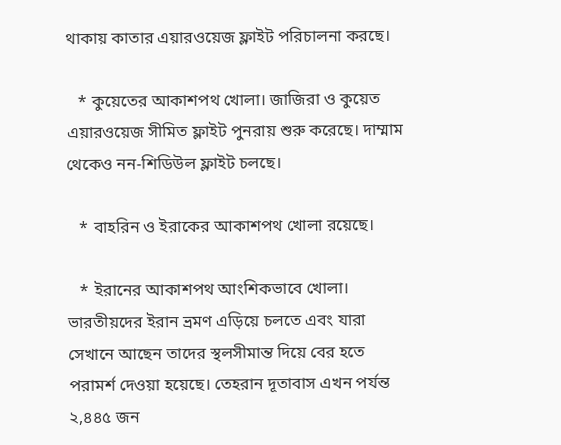থাকায় কাতার এয়ারওয়েজ ফ্লাইট পরিচালনা করছে।

   * কুয়েতের আকাশপথ খোলা। জাজিরা ও কুয়েত এয়ারওয়েজ সীমিত ফ্লাইট পুনরায় শুরু করেছে। দাম্মাম থেকেও নন-শিডিউল ফ্লাইট চলছে।

   * বাহরিন ও ইরাকের আকাশপথ খোলা রয়েছে।

   * ইরানের আকাশপথ আংশিকভাবে খোলা। ভারতীয়দের ইরান ভ্রমণ এড়িয়ে চলতে এবং যারা সেখানে আছেন তাদের স্থলসীমান্ত দিয়ে বের হতে পরামর্শ দেওয়া হয়েছে। তেহরান দূতাবাস এখন পর্যন্ত ২,৪৪৫ জন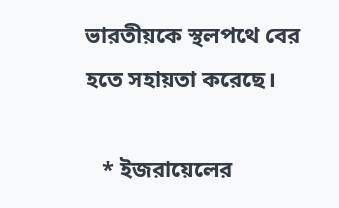ভারতীয়কে স্থলপথে বের হতে সহায়তা করেছে।

   * ইজরায়েলের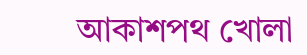আকাশপথ খোলা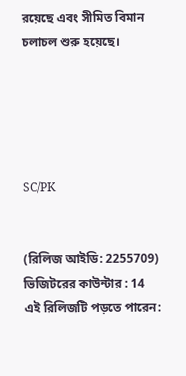রয়েছে এবং সীমিত বিমান চলাচল শুরু হয়েছে।





SC/PK


(রিলিজ আইডি: 2255709) ভিজিটরের কাউন্টার : 14
এই রিলিজটি পড়তে পারেন: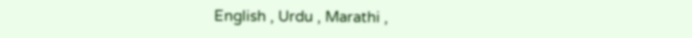English , Urdu , Marathi ,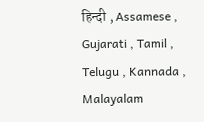हिन्दी , Assamese , Gujarati , Tamil , Telugu , Kannada , Malayalam